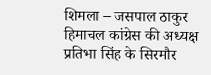शिमला – जसपाल ठाकुर
हिमाचल कांग्रेस की अध्यक्ष प्रतिभा सिंह के सिरमौर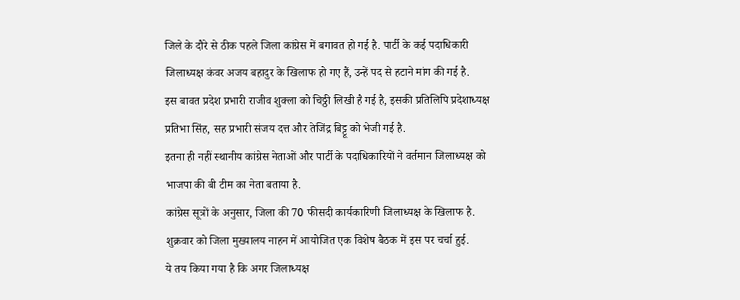जिले के दौरे से ठीक पहले जिला कांग्रेस में बगावत हो गई है. पार्टी के कई पदाधिकारी जिलाध्यक्ष कंवर अजय बहादुर के खिलाफ हो गए हैं, उन्हें पद से हटाने मांग की गई है.
इस बावत प्रदेश प्रभारी राजीव शुक्ला को चिठ्ठी लिखी है गई है, इसकी प्रतिलिपि प्रदेशाध्यक्ष प्रतिभा सिंह, सह प्रभारी संजय दत्त और तेजिंद्र बिट्टू को भेजी गई है.
इतना ही नहीं स्थानीय कांग्रेस नेताओं और पार्टी के पदाधिकारियों ने वर्तमान जिलाध्यक्ष को भाजपा की बी टीम का नेता बताया है.
कांग्रेस सूत्रों के अनुसार, जिला की 70 फीसदी कार्यकारिणी जिलाध्यक्ष के खिलाफ है. शुक्रवार को जिला मुख्यालय नाहन में आयोजित एक विशेष बैठक में इस पर चर्चा हुई.
ये तय किया गया है कि अगर जिलाध्यक्ष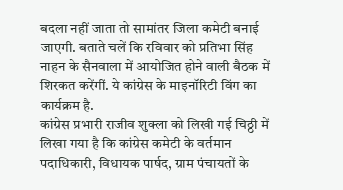बदला नहीं जाता तो सामांतर जिला कमेटी बनाई जाएगी. बताते चलें कि रविवार को प्रतिभा सिंह नाहन के सैनवाला में आयोजित होने वाली बैठक में शिरकत करेंगीं. ये कांग्रेस के माइनॉरिटी विंग का कार्यक्रम है.
कांग्रेस प्रभारी राजीव शुक्ला को लिखी गई चिठ्ठी में लिखा गया है कि कांग्रेस कमेटी के वर्तमान पदाधिकारी, विधायक पार्षद, ग्राम पंचायतों के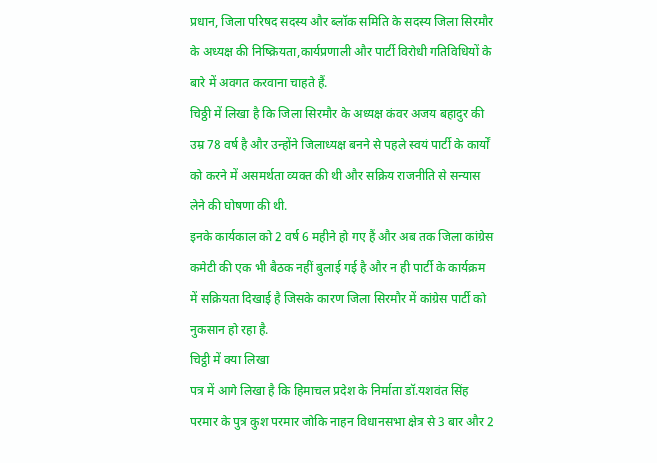प्रधान, जिला परिषद सदस्य और ब्लॉक समिति के सदस्य जिला सिरमौर के अध्यक्ष की निष्क्रियता,कार्यप्रणाली और पार्टी विरोधी गतिविधियों के बारे में अवगत करवाना चाहते हैं.
चिठ्ठी में लिखा है कि जिला सिरमौर के अध्यक्ष कंवर अजय बहादुर की उम्र 78 वर्ष है और उन्होंने जिलाध्यक्ष बनने से पहले स्वयं पार्टी के कार्यों को करने में असमर्थता व्यक्त की थी और सक्रिय राजनीति से सन्यास लेने की घोषणा की थी.
इनके कार्यकाल को 2 वर्ष 6 महीने हो गए हैं और अब तक जिला कांग्रेस कमेटी की एक भी बैठक नहीं बुलाई गई है और न ही पार्टी के कार्यक्रम में सक्रियता दिखाई है जिसके कारण जिला सिरमौर में कांग्रेस पार्टी को नुकसान हो रहा है.
चिट्ठी में क्या लिखा
पत्र में आगे लिखा है कि हिमाचल प्रदेश के निर्माता डॉ.यशवंत सिंह परमार के पुत्र कुश परमार जोकि नाहन विधानसभा क्षेत्र से 3 बार और 2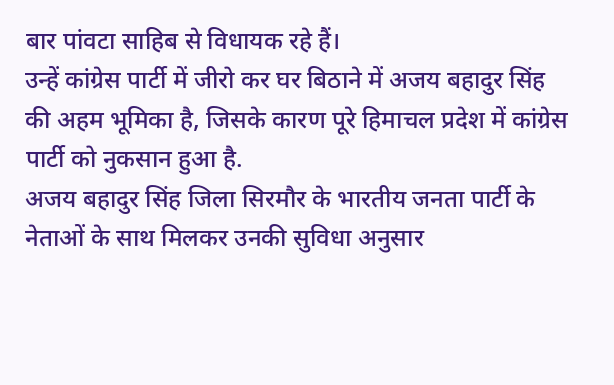बार पांवटा साहिब से विधायक रहे हैं।
उन्हें कांग्रेस पार्टी में जीरो कर घर बिठाने में अजय बहादुर सिंह की अहम भूमिका है, जिसके कारण पूरे हिमाचल प्रदेश में कांग्रेस पार्टी को नुकसान हुआ है.
अजय बहादुर सिंह जिला सिरमौर के भारतीय जनता पार्टी के नेताओं के साथ मिलकर उनकी सुविधा अनुसार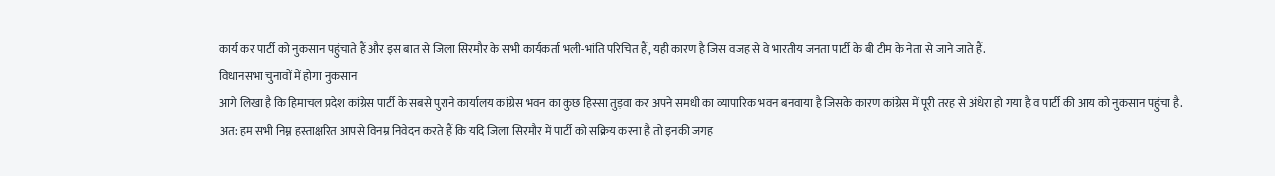कार्य कर पार्टी को नुकसान पहुंचाते हैं और इस बात से जिला सिरमौर के सभी कार्यकर्ता भली-भांति परिचित हैं, यही कारण है जिस वजह से वे भारतीय जनता पार्टी के बी टीम के नेता से जाने जाते हैं.
विधानसभा चुनावों में होगा नुकसान
आगे लिखा है कि हिमाचल प्रदेश कांग्रेस पार्टी के सबसे पुराने कार्यालय कांग्रेस भवन का कुछ हिस्सा तुड़वा कर अपने समधी का व्यापारिक भवन बनवाया है जिसके कारण कांग्रेस में पूरी तरह से अंधेरा हो गया है व पार्टी की आय को नुकसान पहुंचा है.
अत: हम सभी निम्न हस्ताक्षरित आपसे विनम्र निवेदन करते हैं कि यदि जिला सिरमौर में पार्टी को सक्रिय करना है तो इनकी जगह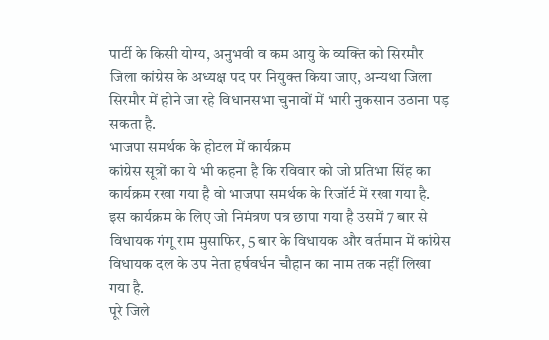पार्टी के किसी योग्य, अनुभवी व कम आयु के व्यक्ति को सिरमौर जिला कांग्रेस के अध्यक्ष पद पर नियुक्त किया जाए, अन्यथा जिला सिरमौर में होने जा रहे विधानसभा चुनावों में भारी नुकसान उठाना पड़ सकता है.
भाजपा समर्थक के होटल में कार्यक्रम
कांग्रेस सूत्रों का ये भी कहना है कि रविवार को जो प्रतिभा सिंह का कार्यक्रम रखा गया है वो भाजपा समर्थक के रिजॉर्ट में रखा गया है.
इस कार्यक्रम के लिए जो निमंत्रण पत्र छापा गया है उसमें 7 बार से विधायक गंगू राम मुसाफिर, 5 बार के विधायक और वर्तमान में कांग्रेस विधायक दल के उप नेता हर्षवर्धन चौहान का नाम तक नहीं लिखा गया है.
पूरे जिले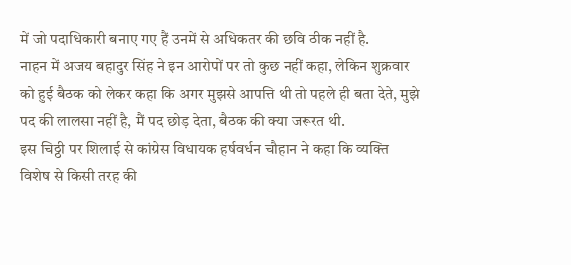में जो पदाधिकारी बनाए गए हैं उनमें से अधिकतर की छवि ठीक नहीं है.
नाहन में अजय बहादुर सिंह ने इन आरोपों पर तो कुछ नहीं कहा, लेकिन शुक्रवार को हुई बैठक को लेकर कहा कि अगर मुझसे आपत्ति थी तो पहले ही बता देते, मुझे पद की लालसा नहीं है, मैं पद छोड़ देता, बैठक की क्या जरूरत थी.
इस चिठ्ठी पर शिलाई से कांग्रेस विधायक हर्षवर्धन चौहान ने कहा कि व्यक्ति विशेष से किसी तरह की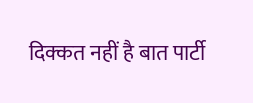दिक्कत नहीं है बात पार्टी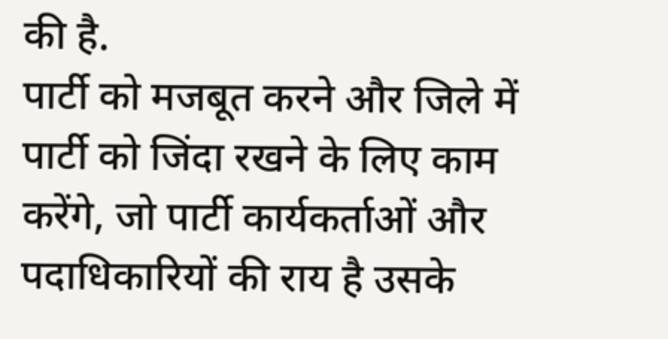की है.
पार्टी को मजबूत करने और जिले में पार्टी को जिंदा रखने के लिए काम करेंगे, जो पार्टी कार्यकर्ताओं और पदाधिकारियों की राय है उसके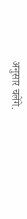अनुसार चलेंगे.